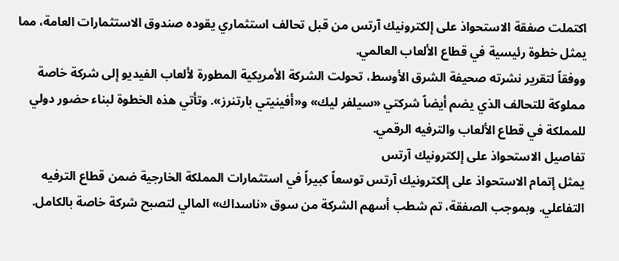اكتملت صفقة الاستحواذ على إلكترونيك آرتس من قبل تحالف استثماري يقوده صندوق الاستثمارات العامة، مما يمثل خطوة رئيسية في قطاع الألعاب العالمي.
ووفقاً لتقرير نشرته صحيفة الشرق الأوسط، تحولت الشركة الأمريكية المطورة لألعاب الفيديو إلى شركة خاصة مملوكة للتحالف الذي يضم أيضاً شركتي «سيلفر ليك» و«أفينيتي بارتنرز». وتأتي هذه الخطوة لبناء حضور دولي للمملكة في قطاع الألعاب والترفيه الرقمي.
تفاصيل الاستحواذ على إلكترونيك آرتس
يمثل إتمام الاستحواذ على إلكترونيك آرتس توسعاً كبيراً في استثمارات المملكة الخارجية ضمن قطاع الترفيه التفاعلي. وبموجب الصفقة، تم شطب أسهم الشركة من سوق «ناسداك» المالي لتصبح شركة خاصة بالكامل.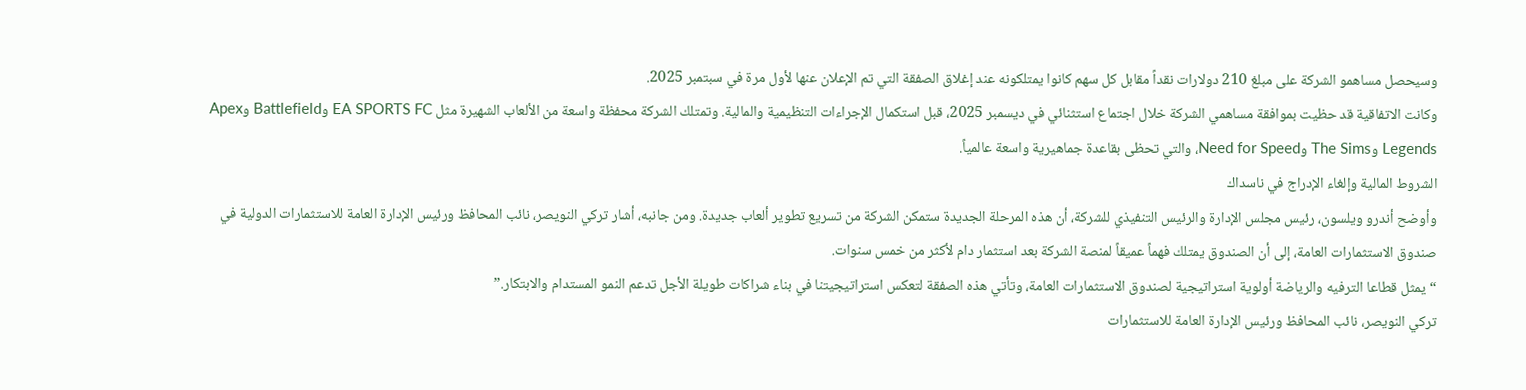وسيحصل مساهمو الشركة على مبلغ 210 دولارات نقداً مقابل كل سهم كانوا يمتلكونه عند إغلاق الصفقة التي تم الإعلان عنها لأول مرة في سبتمبر 2025.
وكانت الاتفاقية قد حظيت بموافقة مساهمي الشركة خلال اجتماع استثنائي في ديسمبر 2025، قبل استكمال الإجراءات التنظيمية والمالية. وتمتلك الشركة محفظة واسعة من الألعاب الشهيرة مثل EA SPORTS FC وBattlefield وApex Legends وThe Sims وNeed for Speed، والتي تحظى بقاعدة جماهيرية واسعة عالمياً.
الشروط المالية وإلغاء الإدراج في ناسداك
وأوضح أندرو ويلسون، رئيس مجلس الإدارة والرئيس التنفيذي للشركة، أن هذه المرحلة الجديدة ستمكن الشركة من تسريع تطوير ألعاب جديدة. ومن جانبه، أشار تركي النويصر، نائب المحافظ ورئيس الإدارة العامة للاستثمارات الدولية في صندوق الاستثمارات العامة، إلى أن الصندوق يمتلك فهماً عميقاً لمنصة الشركة بعد استثمار دام لأكثر من خمس سنوات.
“يمثل قطاعا الترفيه والرياضة أولوية استراتيجية لصندوق الاستثمارات العامة، وتأتي هذه الصفقة لتعكس استراتيجيتنا في بناء شراكات طويلة الأجل تدعم النمو المستدام والابتكار.”
تركي النويصر، نائب المحافظ ورئيس الإدارة العامة للاستثمارات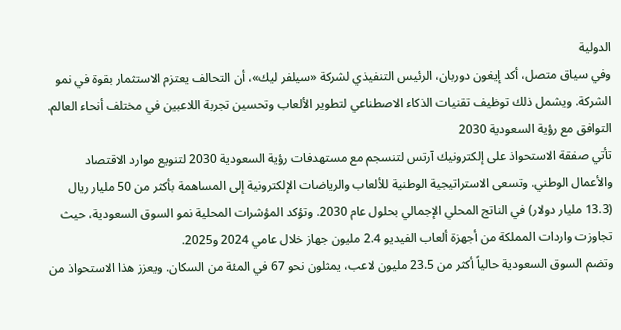الدولية
وفي سياق متصل، أكد إيغون دوربان، الرئيس التنفيذي لشركة «سيلفر ليك»، أن التحالف يعتزم الاستثمار بقوة في نمو الشركة. ويشمل ذلك توظيف تقنيات الذكاء الاصطناعي لتطوير الألعاب وتحسين تجربة اللاعبين في مختلف أنحاء العالم.
التوافق مع رؤية السعودية 2030
تأتي صفقة الاستحواذ على إلكترونيك آرتس لتنسجم مع مستهدفات رؤية السعودية 2030 لتنويع موارد الاقتصاد والأعمال الوطني. وتسعى الاستراتيجية الوطنية للألعاب والرياضات الإلكترونية إلى المساهمة بأكثر من 50 مليار ريال (13.3 مليار دولار) في الناتج المحلي الإجمالي بحلول عام 2030. وتؤكد المؤشرات المحلية نمو السوق السعودية، حيث تجاوزت واردات المملكة من أجهزة ألعاب الفيديو 2.4 مليون جهاز خلال عامي 2024 و2025.
وتضم السوق السعودية حالياً أكثر من 23.5 مليون لاعب، يمثلون نحو 67 في المئة من السكان. ويعزز هذا الاستحواذ من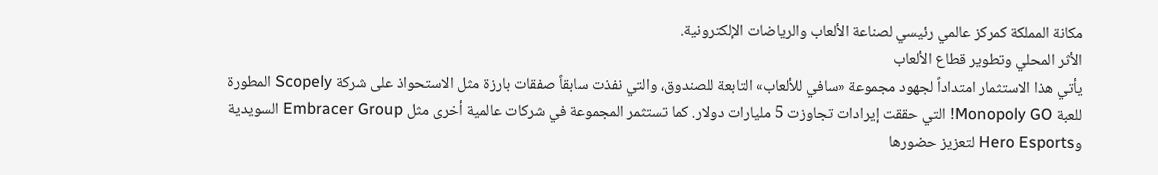مكانة المملكة كمركز عالمي رئيسي لصناعة الألعاب والرياضات الإلكترونية.
الأثر المحلي وتطوير قطاع الألعاب
يأتي هذا الاستثمار امتداداً لجهود مجموعة «سافي للألعاب» التابعة للصندوق، والتي نفذت سابقاً صفقات بارزة مثل الاستحواذ على شركة Scopely المطورة للعبة Monopoly GO! التي حققت إيرادات تجاوزت 5 مليارات دولار. كما تستثمر المجموعة في شركات عالمية أخرى مثل Embracer Group السويدية وHero Esports لتعزيز حضورها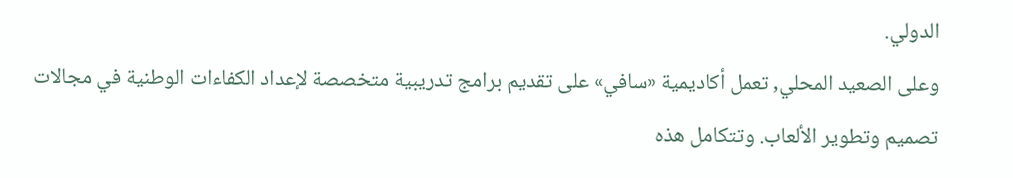الدولي.
وعلى الصعيد المحلي, تعمل أكاديمية «سافي» على تقديم برامج تدريبية متخصصة لإعداد الكفاءات الوطنية في مجالات تصميم وتطوير الألعاب. وتتكامل هذه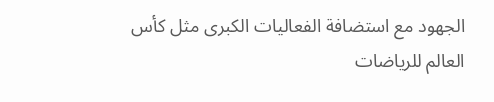الجهود مع استضافة الفعاليات الكبرى مثل كأس العالم للرياضات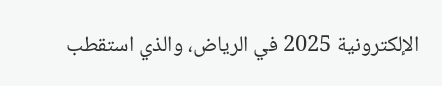الإلكترونية 2025 في الرياض، والذي استقطب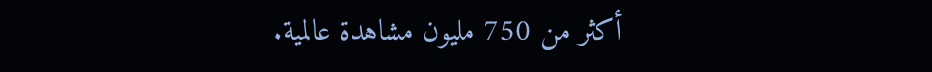أكثر من 750 مليون مشاهدة عالمية.